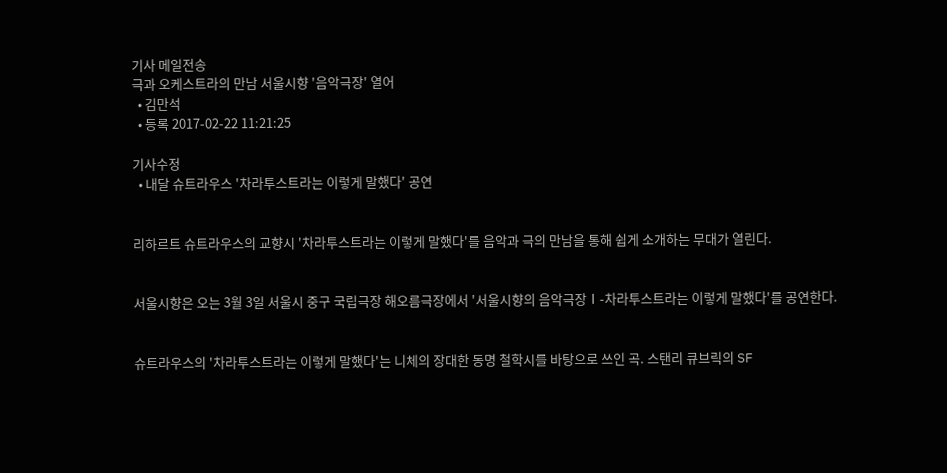기사 메일전송
극과 오케스트라의 만남 서울시향 '음악극장' 열어
  • 김만석
  • 등록 2017-02-22 11:21:25

기사수정
  • 내달 슈트라우스 '차라투스트라는 이렇게 말했다' 공연


리하르트 슈트라우스의 교향시 '차라투스트라는 이렇게 말했다'를 음악과 극의 만남을 통해 쉽게 소개하는 무대가 열린다.


서울시향은 오는 3월 3일 서울시 중구 국립극장 해오름극장에서 '서울시향의 음악극장Ⅰ-차라투스트라는 이렇게 말했다'를 공연한다.


슈트라우스의 '차라투스트라는 이렇게 말했다'는 니체의 장대한 동명 철학시를 바탕으로 쓰인 곡. 스탠리 큐브릭의 SF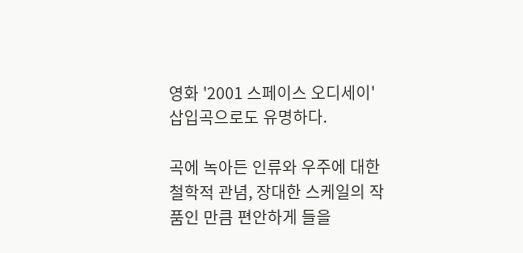영화 '2001 스페이스 오디세이' 삽입곡으로도 유명하다.

곡에 녹아든 인류와 우주에 대한 철학적 관념, 장대한 스케일의 작품인 만큼 편안하게 들을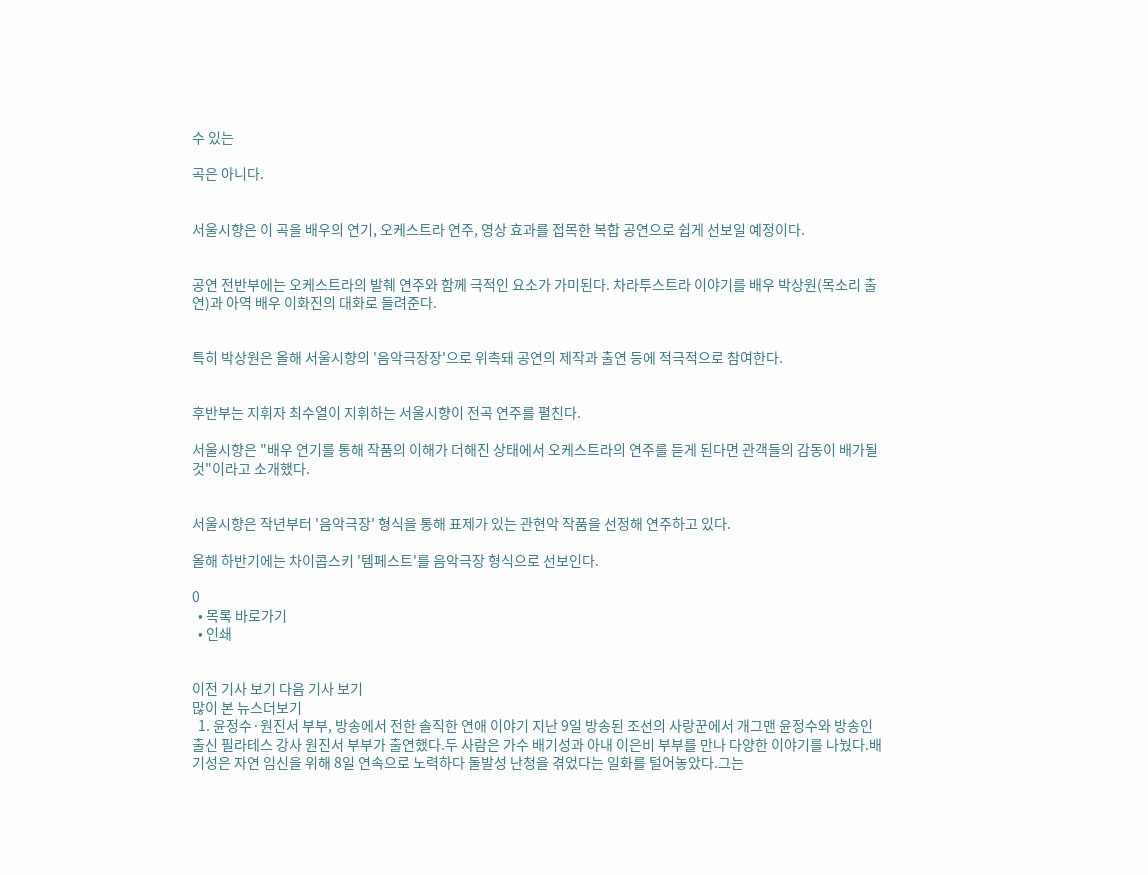수 있는

곡은 아니다.


서울시향은 이 곡을 배우의 연기, 오케스트라 연주, 영상 효과를 접목한 복합 공연으로 쉽게 선보일 예정이다.


공연 전반부에는 오케스트라의 발췌 연주와 함께 극적인 요소가 가미된다. 차라투스트라 이야기를 배우 박상원(목소리 출연)과 아역 배우 이화진의 대화로 들려준다.


특히 박상원은 올해 서울시향의 '음악극장장'으로 위촉돼 공연의 제작과 출연 등에 적극적으로 참여한다.


후반부는 지휘자 최수열이 지휘하는 서울시향이 전곡 연주를 펼친다.

서울시향은 "배우 연기를 통해 작품의 이해가 더해진 상태에서 오케스트라의 연주를 듣게 된다면 관객들의 감동이 배가될 것"이라고 소개했다.


서울시향은 작년부터 '음악극장' 형식을 통해 표제가 있는 관현악 작품을 선정해 연주하고 있다.

올해 하반기에는 차이콥스키 '템페스트'를 음악극장 형식으로 선보인다.

0
  • 목록 바로가기
  • 인쇄


이전 기사 보기 다음 기사 보기
많이 본 뉴스더보기
  1. 윤정수·원진서 부부, 방송에서 전한 솔직한 연애 이야기 지난 9일 방송된 조선의 사랑꾼에서 개그맨 윤정수와 방송인 출신 필라테스 강사 원진서 부부가 출연했다.두 사람은 가수 배기성과 아내 이은비 부부를 만나 다양한 이야기를 나눴다.배기성은 자연 임신을 위해 8일 연속으로 노력하다 돌발성 난청을 겪었다는 일화를 털어놓았다.그는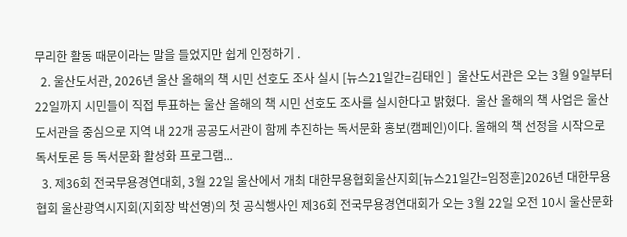무리한 활동 때문이라는 말을 들었지만 쉽게 인정하기 .
  2. 울산도서관, 2026년 울산 올해의 책 시민 선호도 조사 실시 [뉴스21일간=김태인 ]  울산도서관은 오는 3월 9일부터 22일까지 시민들이 직접 투표하는 울산 올해의 책 시민 선호도 조사를 실시한다고 밝혔다.  울산 올해의 책 사업은 울산도서관을 중심으로 지역 내 22개 공공도서관이 함께 추진하는 독서문화 홍보(캠페인)이다. 올해의 책 선정을 시작으로 독서토론 등 독서문화 활성화 프로그램...
  3. 제36회 전국무용경연대회, 3월 22일 울산에서 개최 대한무용협회울산지회[뉴스21일간=임정훈]2026년 대한무용협회 울산광역시지회(지회장 박선영)의 첫 공식행사인 제36회 전국무용경연대회가 오는 3월 22일 오전 10시 울산문화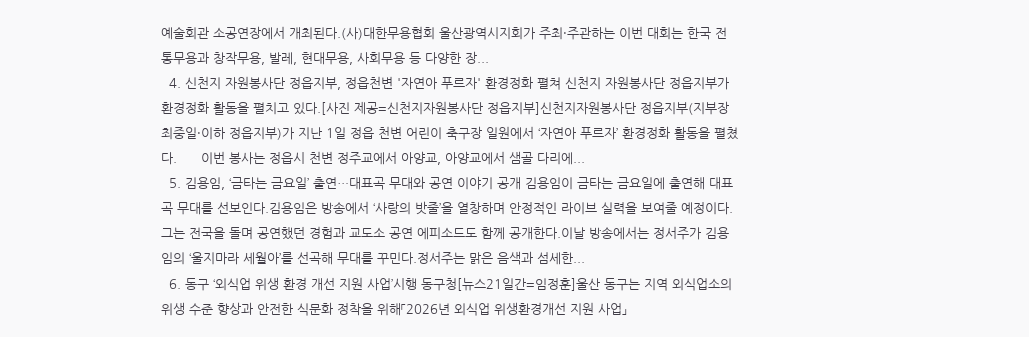예술회관 소공연장에서 개최된다.(사)대한무용협회 울산광역시지회가 주최·주관하는 이번 대회는 한국 전통무용과 창작무용, 발레, 현대무용, 사회무용 등 다양한 장...
  4. 신천지 자원봉사단 정읍지부, 정읍천변 '자연아 푸르자' 환경정화 펼쳐 신천지 자원봉사단 정읍지부가 환경정화 활동을 펼치고 있다.[사진 제공=신천지자원봉사단 정읍지부]신천지자원봉사단 정읍지부(지부장 최중일·이하 정읍지부)가 지난 1일 정읍 천변 어린이 축구장 일원에서 ‘자연아 푸르자’ 환경정화 활동을 펼쳤다.      이번 봉사는 정읍시 천변 정주교에서 아양교, 아양교에서 샘골 다리에...
  5. 김용임, ‘금타는 금요일’ 출연…대표곡 무대와 공연 이야기 공개 김용임이 금타는 금요일에 출연해 대표곡 무대를 선보인다.김용임은 방송에서 ‘사랑의 밧줄’을 열창하며 안정적인 라이브 실력을 보여줄 예정이다.그는 전국을 돌며 공연했던 경험과 교도소 공연 에피소드도 함께 공개한다.이날 방송에서는 정서주가 김용임의 ‘울지마라 세월아’를 선곡해 무대를 꾸민다.정서주는 맑은 음색과 섬세한...
  6. 동구 ‘외식업 위생 환경 개선 지원 사업’시행 동구청[뉴스21일간=임정훈]울산 동구는 지역 외식업소의 위생 수준 향상과 안전한 식문화 정착을 위해「2026년 외식업 위생환경개선 지원 사업」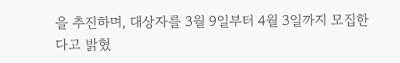을 추진하며, 대상자를 3월 9일부터 4월 3일까지 모집한다고 밝혔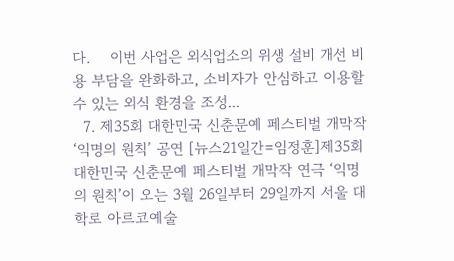다.    이번 사업은 외식업소의 위생 설비 개선 비용 부담을 완화하고, 소비자가 안심하고 이용할 수 있는 외식 환경을 조성...
  7. 제35회 대한민국 신춘문예 페스티벌 개막작 ‘익명의 원칙’ 공연 [뉴스21일간=임정훈]제35회 대한민국 신춘문예 페스티벌 개막작 연극 ‘익명의 원칙’이 오는 3월 26일부터 29일까지 서울 대학로 아르코예술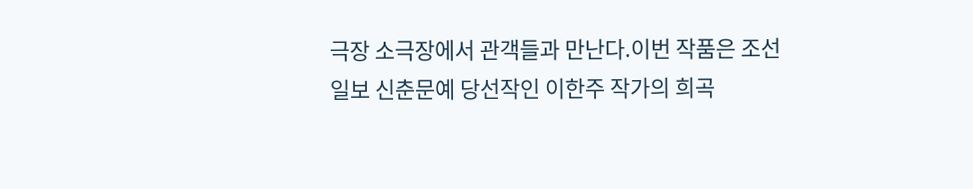극장 소극장에서 관객들과 만난다.이번 작품은 조선일보 신춘문예 당선작인 이한주 작가의 희곡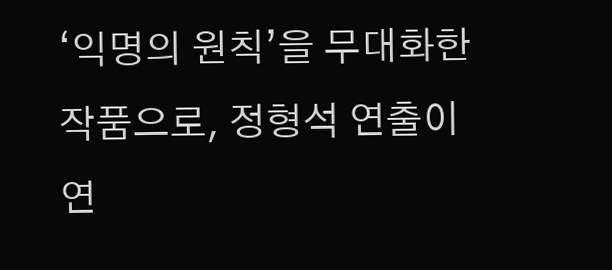‘익명의 원칙’을 무대화한 작품으로, 정형석 연출이 연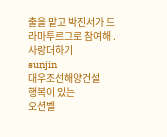출을 맡고 박진서가 드라마투르그로 참여해 .
사랑더하기
sunjin
대우조선해양건설
행복이 있는
오션벨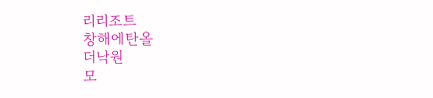리리조트
창해에탄올
더낙원
모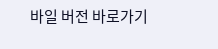바일 버전 바로가기